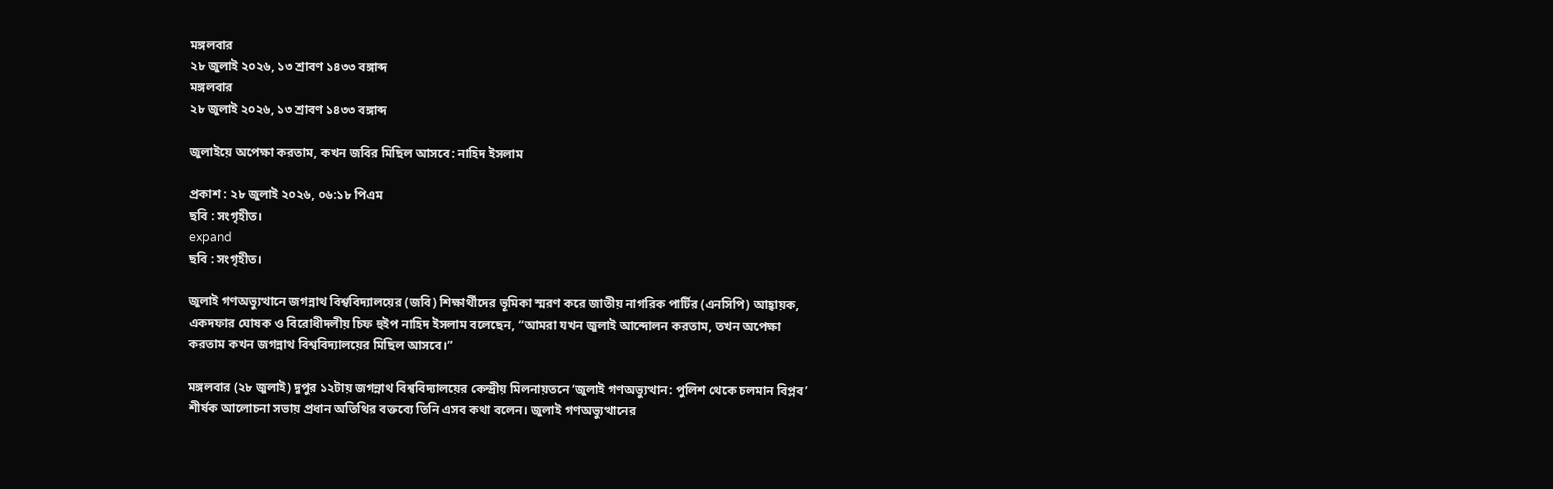মঙ্গলবার
২৮ জুলাই ২০২৬, ১৩ শ্রাবণ ১৪৩৩ বঙ্গাব্দ
মঙ্গলবার
২৮ জুলাই ২০২৬, ১৩ শ্রাবণ ১৪৩৩ বঙ্গাব্দ

জুলাইয়ে অপেক্ষা করতাম, কখন জবির মিছিল আসবে: নাহিদ ইসলাম

প্রকাশ : ২৮ জুলাই ২০২৬, ০৬:১৮ পিএম
ছবি : সংগৃহীত।
expand
ছবি : সংগৃহীত।

জুলাই গণঅভ্যুত্থানে জগন্নাথ বিশ্ববিদ্যালয়ের (জবি) শিক্ষার্থীদের ভূমিকা স্মরণ করে জাতীয় নাগরিক পার্টির (এনসিপি) আহ্বায়ক, একদফার ঘোষক ও বিরোধীদলীয় চিফ হুইপ নাহিদ ইসলাম বলেছেন, “আমরা যখন জুলাই আন্দোলন করতাম, তখন অপেক্ষা করতাম কখন জগন্নাথ বিশ্ববিদ্যালয়ের মিছিল আসবে।”

মঙ্গলবার (২৮ জুলাই) দুপুর ১২টায় জগন্নাথ বিশ্ববিদ্যালয়ের কেন্দ্রীয় মিলনায়তনে ‘জুলাই গণঅভ্যুত্থান: পুলিশ থেকে চলমান বিপ্লব’ শীর্ষক আলোচনা সভায় প্রধান অতিথির বক্তব্যে তিনি এসব কথা বলেন। জুলাই গণঅভ্যুত্থানের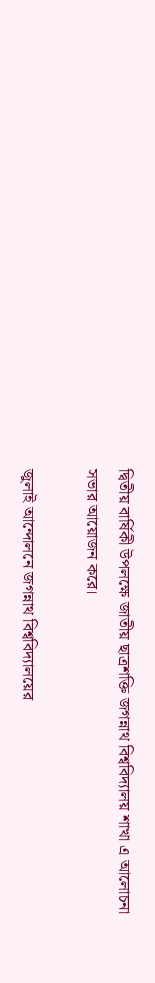দ্বিতীয় বার্ষিকী উপলক্ষে জাতীয় ছাত্রশক্তি জগন্নাথ বিশ্ববিদ্যালয় শাখা এ আলোচনা সভার আয়োজন করে।

জুলাই আন্দোলনে জগন্নাথ বিশ্ববিদ্যালয়ের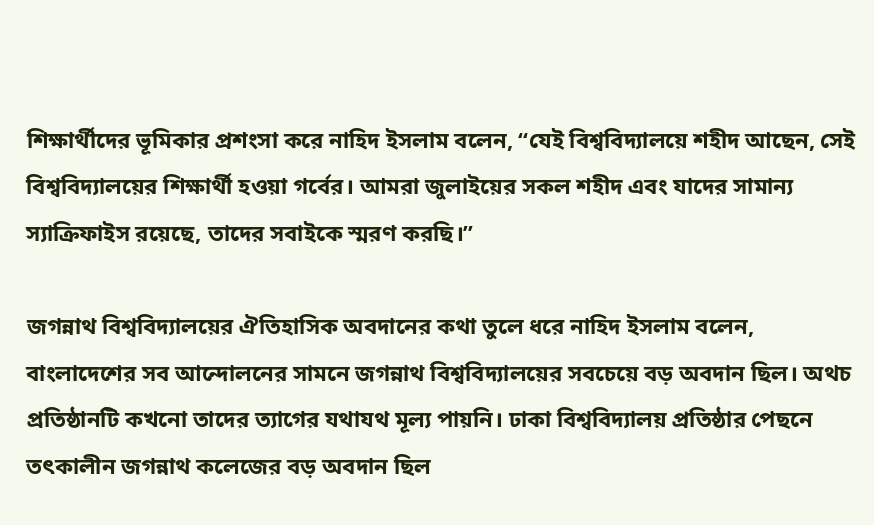শিক্ষার্থীদের ভূমিকার প্রশংসা করে নাহিদ ইসলাম বলেন, “যেই বিশ্ববিদ্যালয়ে শহীদ আছেন, সেই বিশ্ববিদ্যালয়ের শিক্ষার্থী হওয়া গর্বের। আমরা জুলাইয়ের সকল শহীদ এবং যাদের সামান্য স্যাক্রিফাইস রয়েছে, তাদের সবাইকে স্মরণ করছি।”

জগন্নাথ বিশ্ববিদ্যালয়ের ঐতিহাসিক অবদানের কথা তুলে ধরে নাহিদ ইসলাম বলেন, বাংলাদেশের সব আন্দোলনের সামনে জগন্নাথ বিশ্ববিদ্যালয়ের সবচেয়ে বড় অবদান ছিল। অথচ প্রতিষ্ঠানটি কখনো তাদের ত্যাগের যথাযথ মূল্য পায়নি। ঢাকা বিশ্ববিদ্যালয় প্রতিষ্ঠার পেছনে তৎকালীন জগন্নাথ কলেজের বড় অবদান ছিল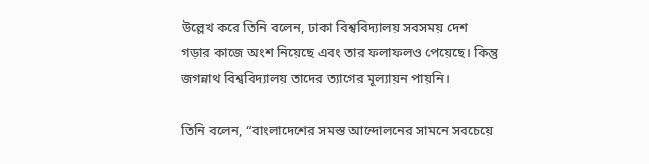উল্লেখ করে তিনি বলেন, ঢাকা বিশ্ববিদ্যালয় সবসময় দেশ গড়ার কাজে অংশ নিয়েছে এবং তার ফলাফলও পেয়েছে। কিন্তু জগন্নাথ বিশ্ববিদ্যালয় তাদের ত্যাগের মূল্যায়ন পায়নি।

তিনি বলেন, “বাংলাদেশের সমস্ত আন্দোলনের সামনে সবচেয়ে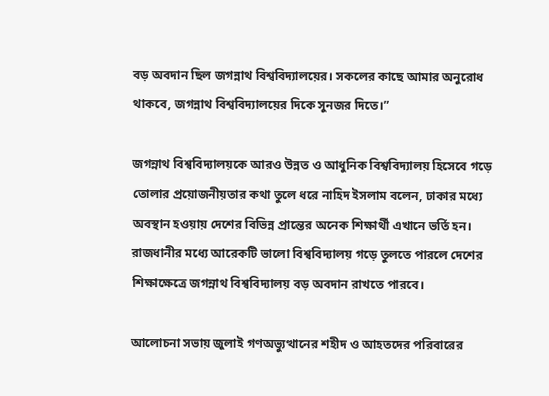বড় অবদান ছিল জগন্নাথ বিশ্ববিদ্যালয়ের। সকলের কাছে আমার অনুরোধ থাকবে, জগন্নাথ বিশ্ববিদ্যালয়ের দিকে সুনজর দিতে।”

জগন্নাথ বিশ্ববিদ্যালয়কে আরও উন্নত ও আধুনিক বিশ্ববিদ্যালয় হিসেবে গড়ে তোলার প্রয়োজনীয়তার কথা তুলে ধরে নাহিদ ইসলাম বলেন, ঢাকার মধ্যে অবস্থান হওয়ায় দেশের বিভিন্ন প্রান্তের অনেক শিক্ষার্থী এখানে ভর্তি হন। রাজধানীর মধ্যে আরেকটি ভালো বিশ্ববিদ্যালয় গড়ে তুলতে পারলে দেশের শিক্ষাক্ষেত্রে জগন্নাথ বিশ্ববিদ্যালয় বড় অবদান রাখতে পারবে।

আলোচনা সভায় জুলাই গণঅভ্যুত্থানের শহীদ ও আহতদের পরিবারের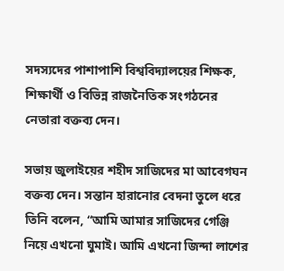সদস্যদের পাশাপাশি বিশ্ববিদ্যালয়ের শিক্ষক, শিক্ষার্থী ও বিভিন্ন রাজনৈতিক সংগঠনের নেতারা বক্তব্য দেন।

সভায় জুলাইয়ের শহীদ সাজিদের মা আবেগঘন বক্তব্য দেন। সন্তান হারানোর বেদনা তুলে ধরে তিনি বলেন, “আমি আমার সাজিদের গেঞ্জি নিয়ে এখনো ঘুমাই। আমি এখনো জিন্দা লাশের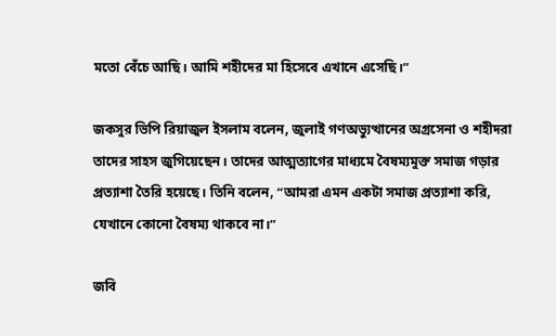মতো বেঁচে আছি। আমি শহীদের মা হিসেবে এখানে এসেছি।”

জকসুর ভিপি রিয়াজুল ইসলাম বলেন, জুলাই গণঅভ্যুত্থানের অগ্রসেনা ও শহীদরা তাদের সাহস জুগিয়েছেন। তাদের আত্মত্যাগের মাধ্যমে বৈষম্যমুক্ত সমাজ গড়ার প্রত্যাশা তৈরি হয়েছে। তিনি বলেন, “আমরা এমন একটা সমাজ প্রত্যাশা করি, যেখানে কোনো বৈষম্য থাকবে না।”

জবি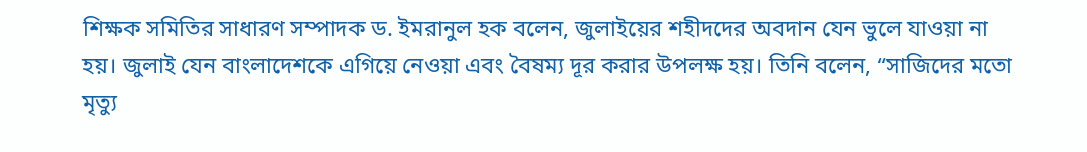শিক্ষক সমিতির সাধারণ সম্পাদক ড. ইমরানুল হক বলেন, জুলাইয়ের শহীদদের অবদান যেন ভুলে যাওয়া না হয়। জুলাই যেন বাংলাদেশকে এগিয়ে নেওয়া এবং বৈষম্য দূর করার উপলক্ষ হয়। তিনি বলেন, “সাজিদের মতো মৃত্যু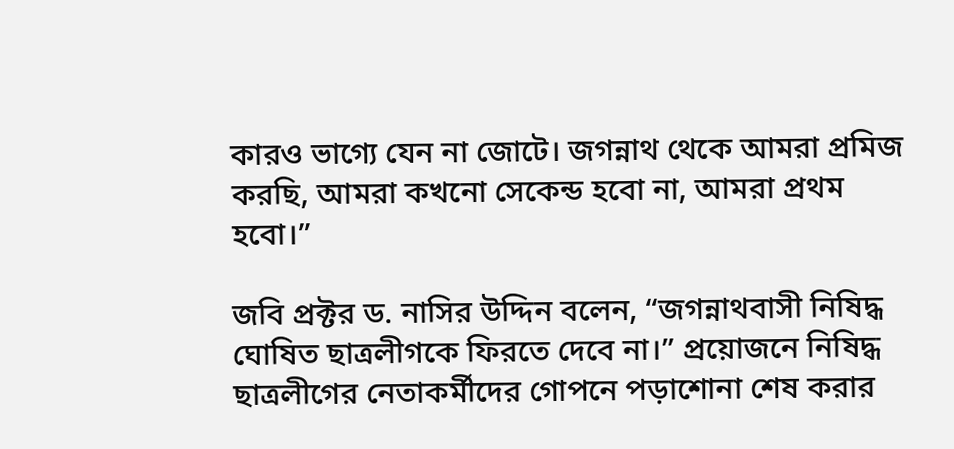কারও ভাগ্যে যেন না জোটে। জগন্নাথ থেকে আমরা প্রমিজ করছি, আমরা কখনো সেকেন্ড হবো না, আমরা প্রথম হবো।”

জবি প্রক্টর ড. নাসির উদ্দিন বলেন, “জগন্নাথবাসী নিষিদ্ধ ঘোষিত ছাত্রলীগকে ফিরতে দেবে না।” প্রয়োজনে নিষিদ্ধ ছাত্রলীগের নেতাকর্মীদের গোপনে পড়াশোনা শেষ করার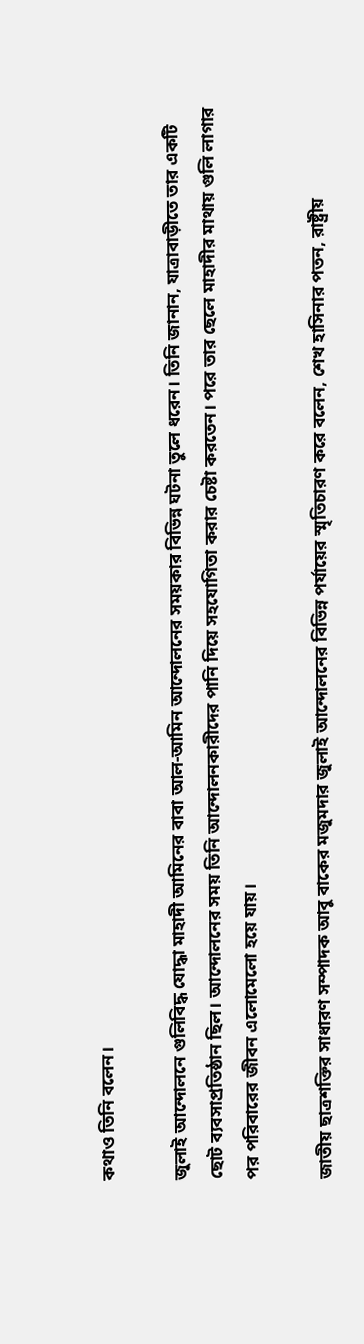কথাও তিনি বলেন।

জুলাই আন্দোলনে গুলিবিদ্ধ যোদ্ধা মাহাদী আমিনের বাবা আল-আমিন আন্দোলনের সময়কার বিভিন্ন ঘটনা তুলে ধরেন। তিনি জানান, যাত্রাবাড়ীতে তার একটি ছোট ব্যবসাপ্রতিষ্ঠান ছিল। আন্দোলনের সময় তিনি আন্দোলনকারীদের পানি দিয়ে সহযোগিতা করার চেষ্টা করতেন। পরে তার ছেলে মাহাদীর মাথায় গুলি লাগার পর পরিবারের জীবন এলোমেলো হয়ে যায়।

জাতীয় ছাত্রশক্তির সাধারণ সম্পাদক আবু বাকের মজুমদার জুলাই আন্দোলনের বিভিন্ন পর্যায়ের স্মৃতিচারণ করে বলেন, শেখ হাসিনার পতন, রাষ্ট্রীয়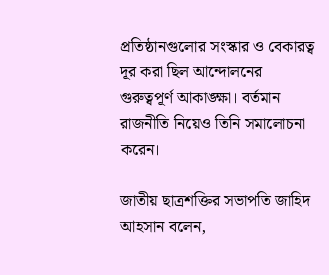প্রতিষ্ঠানগুলোর সংস্কার ও বেকারত্ব দূর করা ছিল আন্দোলনের গুরুত্বপূর্ণ আকাঙ্ক্ষা। বর্তমান রাজনীতি নিয়েও তিনি সমালোচনা করেন।

জাতীয় ছাত্রশক্তির সভাপতি জাহিদ আহসান বলেন,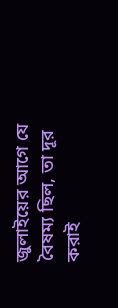জুলাইয়ের আগে যে বৈষম্য ছিল, তা দূর করাই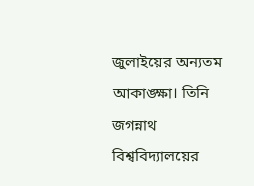জুলাইয়ের অন্যতম আকাঙ্ক্ষা। তিনি জগন্নাথ বিশ্ববিদ্যালয়ের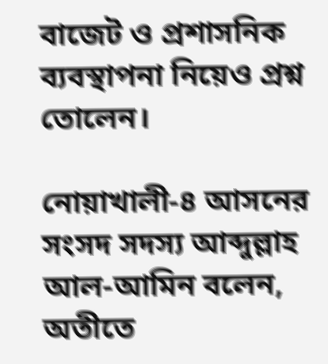বাজেট ও প্রশাসনিক ব্যবস্থাপনা নিয়েও প্রশ্ন তোলেন।

নোয়াখালী-৪ আসনের সংসদ সদস্য আব্দুল্লাহ আল-আমিন বলেন, অতীতে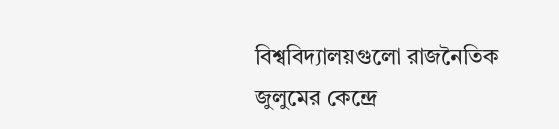বিশ্ববিদ্যালয়গুলো রাজনৈতিক জুলুমের কেন্দ্রে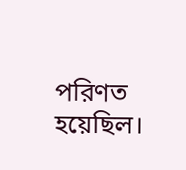পরিণত হয়েছিল।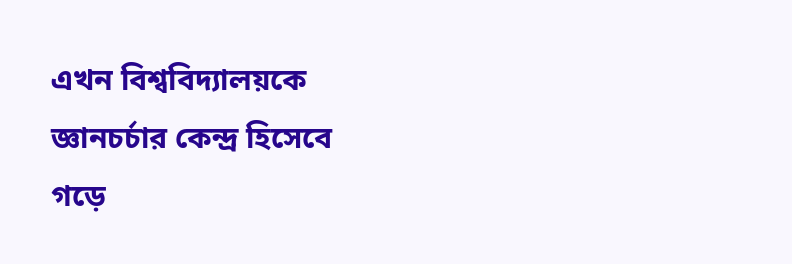এখন বিশ্ববিদ্যালয়কে জ্ঞানচর্চার কেন্দ্র হিসেবে গড়ে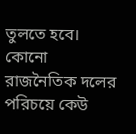তুলতে হবে। কোনো রাজনৈতিক দলের পরিচয়ে কেউ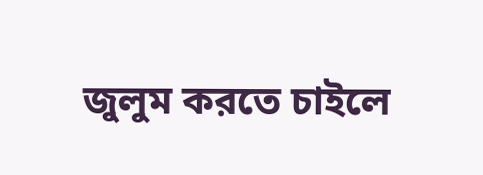জুলুম করতে চাইলে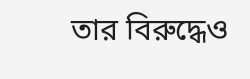তার বিরুদ্ধেও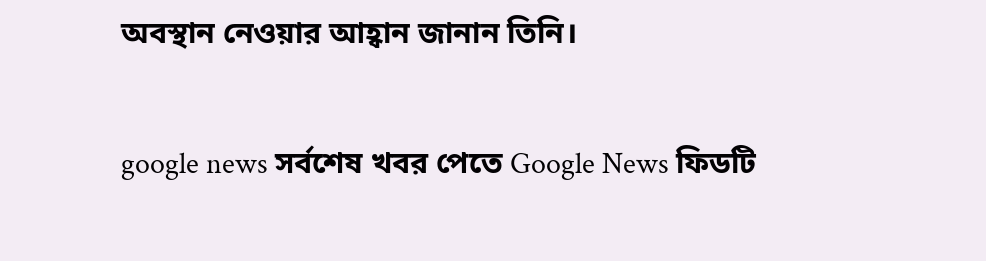অবস্থান নেওয়ার আহ্বান জানান তিনি।

google news সর্বশেষ খবর পেতে Google News ফিডটি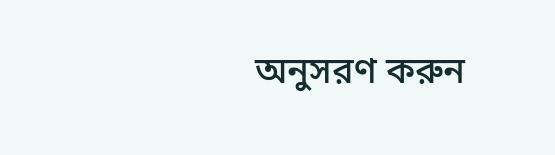অনুসরণ করুন